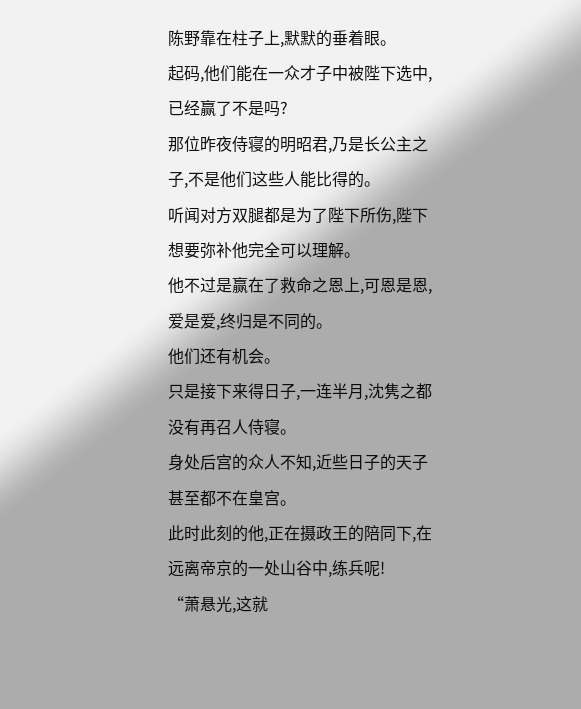陈野靠在柱子上,默默的垂着眼。
起码,他们能在一众才子中被陛下选中,已经赢了不是吗?
那位昨夜侍寝的明昭君,乃是长公主之子,不是他们这些人能比得的。
听闻对方双腿都是为了陛下所伤,陛下想要弥补他完全可以理解。
他不过是赢在了救命之恩上,可恩是恩,爱是爱,终归是不同的。
他们还有机会。
只是接下来得日子,一连半月,沈隽之都没有再召人侍寝。
身处后宫的众人不知,近些日子的天子甚至都不在皇宫。
此时此刻的他,正在摄政王的陪同下,在远离帝京的一处山谷中,练兵呢!
“萧悬光,这就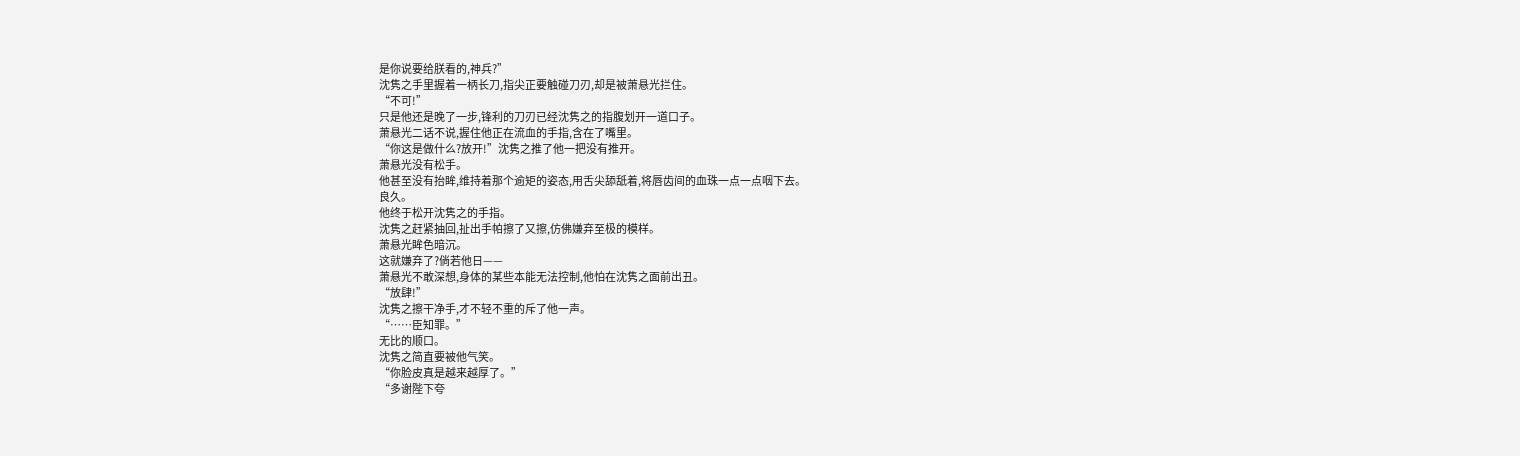是你说要给朕看的,神兵?”
沈隽之手里握着一柄长刀,指尖正要触碰刀刃,却是被萧悬光拦住。
“不可!”
只是他还是晚了一步,锋利的刀刃已经沈隽之的指腹划开一道口子。
萧悬光二话不说,握住他正在流血的手指,含在了嘴里。
“你这是做什么?放开!”沈隽之推了他一把没有推开。
萧悬光没有松手。
他甚至没有抬眸,维持着那个逾矩的姿态,用舌尖舔舐着,将唇齿间的血珠一点一点咽下去。
良久。
他终于松开沈隽之的手指。
沈隽之赶紧抽回,扯出手帕擦了又擦,仿佛嫌弃至极的模样。
萧悬光眸色暗沉。
这就嫌弃了?倘若他日——
萧悬光不敢深想,身体的某些本能无法控制,他怕在沈隽之面前出丑。
“放肆!”
沈隽之擦干净手,才不轻不重的斥了他一声。
“……臣知罪。”
无比的顺口。
沈隽之简直要被他气笑。
“你脸皮真是越来越厚了。”
“多谢陛下夸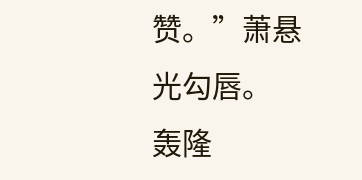赞。”萧悬光勾唇。
轰隆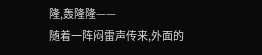隆,轰隆隆——
随着一阵闷雷声传来,外面的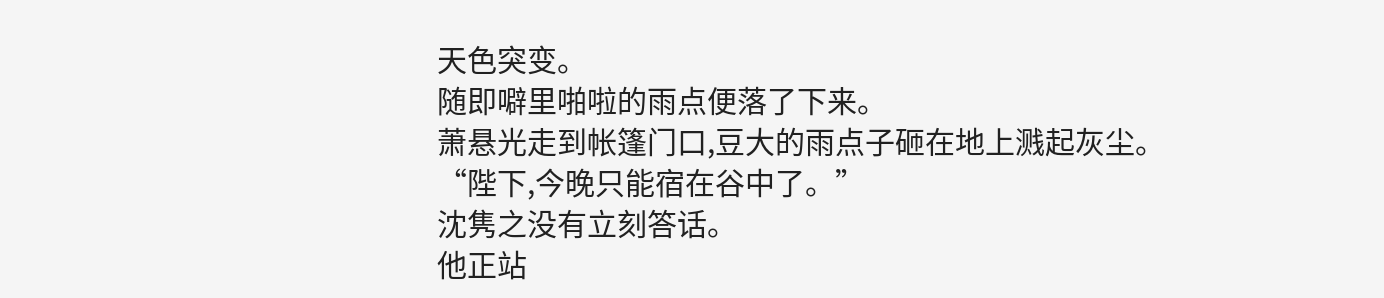天色突变。
随即噼里啪啦的雨点便落了下来。
萧悬光走到帐篷门口,豆大的雨点子砸在地上溅起灰尘。
“陛下,今晚只能宿在谷中了。”
沈隽之没有立刻答话。
他正站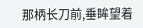那柄长刀前,垂眸望着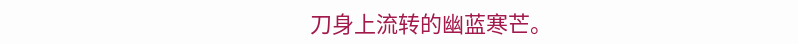刀身上流转的幽蓝寒芒。